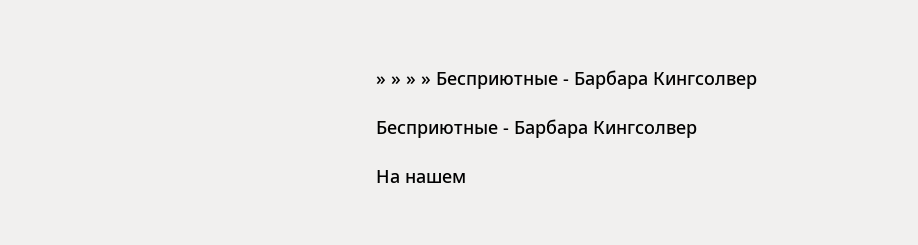» » » » Бесприютные - Барбара Кингсолвер

Бесприютные - Барбара Кингсолвер

На нашем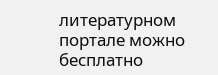литературном портале можно бесплатно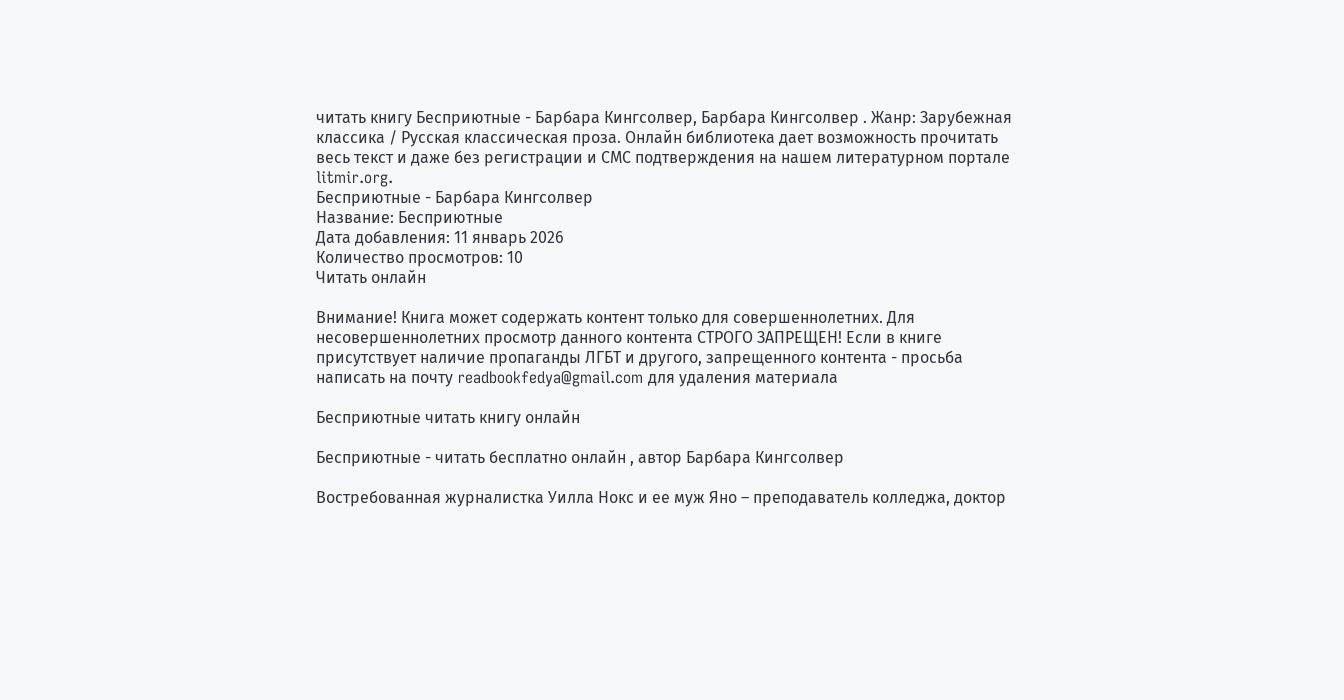читать книгу Бесприютные - Барбара Кингсолвер, Барбара Кингсолвер . Жанр: Зарубежная классика / Русская классическая проза. Онлайн библиотека дает возможность прочитать весь текст и даже без регистрации и СМС подтверждения на нашем литературном портале litmir.org.
Бесприютные - Барбара Кингсолвер
Название: Бесприютные
Дата добавления: 11 январь 2026
Количество просмотров: 10
Читать онлайн

Внимание! Книга может содержать контент только для совершеннолетних. Для несовершеннолетних просмотр данного контента СТРОГО ЗАПРЕЩЕН! Если в книге присутствует наличие пропаганды ЛГБТ и другого, запрещенного контента - просьба написать на почту readbookfedya@gmail.com для удаления материала

Бесприютные читать книгу онлайн

Бесприютные - читать бесплатно онлайн , автор Барбара Кингсолвер

Востребованная журналистка Уилла Нокс и ее муж Яно – преподаватель колледжа, доктор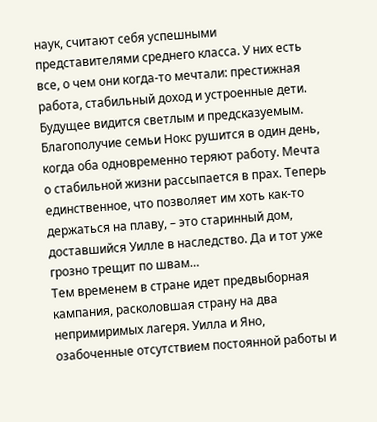наук, считают себя успешными представителями среднего класса. У них есть все, о чем они когда-то мечтали: престижная работа, стабильный доход и устроенные дети. Будущее видится светлым и предсказуемым.
Благополучие семьи Нокс рушится в один день, когда оба одновременно теряют работу. Мечта о стабильной жизни рассыпается в прах. Теперь единственное, что позволяет им хоть как-то держаться на плаву, – это старинный дом, доставшийся Уилле в наследство. Да и тот уже грозно трещит по швам…
Тем временем в стране идет предвыборная кампания, расколовшая страну на два непримиримых лагеря. Уилла и Яно, озабоченные отсутствием постоянной работы и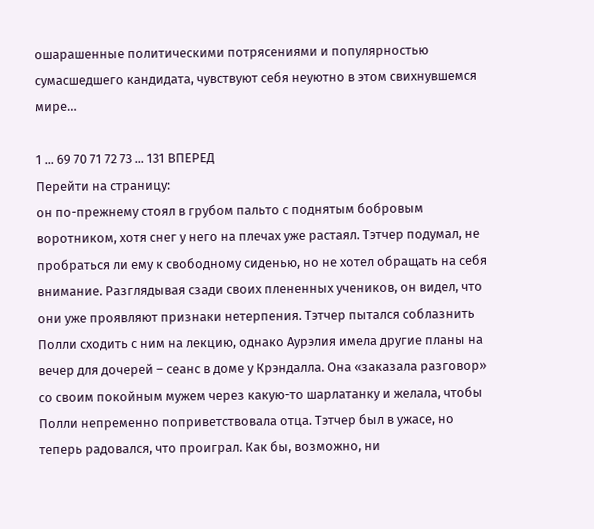ошарашенные политическими потрясениями и популярностью сумасшедшего кандидата, чувствуют себя неуютно в этом свихнувшемся мире…

1 ... 69 70 71 72 73 ... 131 ВПЕРЕД
Перейти на страницу:
он по-прежнему стоял в грубом пальто с поднятым бобровым воротником, хотя снег у него на плечах уже растаял. Тэтчер подумал, не пробраться ли ему к свободному сиденью, но не хотел обращать на себя внимание. Разглядывая сзади своих плененных учеников, он видел, что они уже проявляют признаки нетерпения. Тэтчер пытался соблазнить Полли сходить с ним на лекцию, однако Аурэлия имела другие планы на вечер для дочерей – сеанс в доме у Крэндалла. Она «заказала разговор» со своим покойным мужем через какую-то шарлатанку и желала, чтобы Полли непременно поприветствовала отца. Тэтчер был в ужасе, но теперь радовался, что проиграл. Как бы, возможно, ни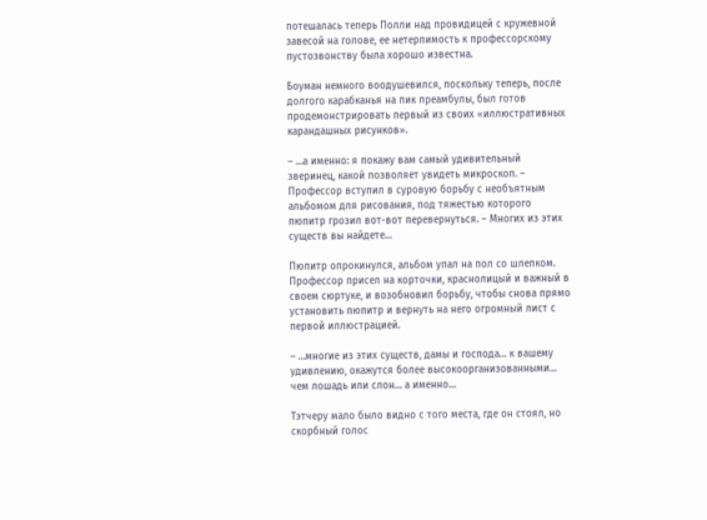потешалась теперь Полли над провидицей с кружевной завесой на голове, ее нетерпимость к профессорскому пустозвонству была хорошо известна.

Боуман немного воодушевился, поскольку теперь, после долгого карабканья на пик преамбулы, был готов продемонстрировать первый из своих «иллюстративных карандашных рисунков».

– …а именно: я покажу вам самый удивительный зверинец, какой позволяет увидеть микроскоп. – Профессор вступил в суровую борьбу с необъятным альбомом для рисования, под тяжестью которого пюпитр грозил вот-вот перевернуться. – Многих из этих существ вы найдете…

Пюпитр опрокинулся, альбом упал на пол со шлепком. Профессор присел на корточки, краснолицый и важный в своем сюртуке, и возобновил борьбу, чтобы снова прямо установить пюпитр и вернуть на него огромный лист с первой иллюстрацией.

– …многие из этих существ, дамы и господа… к вашему удивлению, окажутся более высокоорганизованными… чем лошадь или слон… а именно…

Тэтчеру мало было видно с того места, где он стоял, но скорбный голос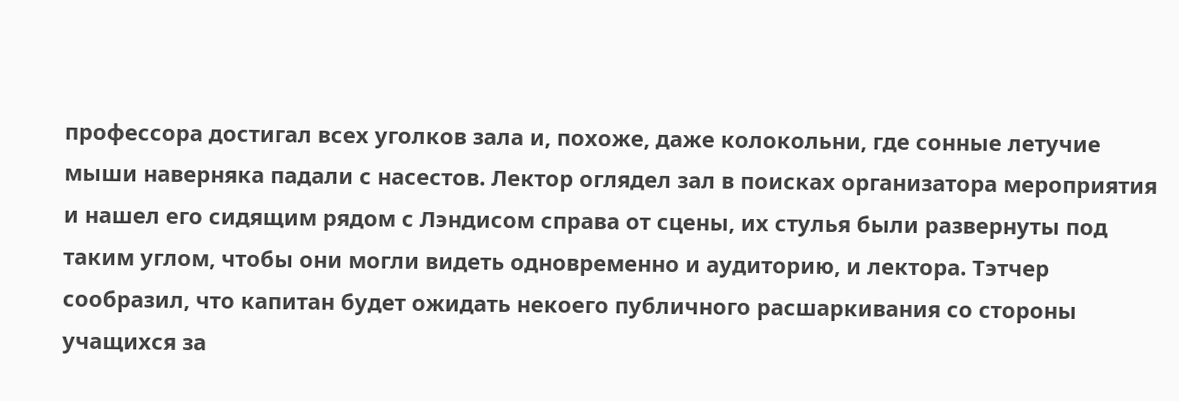профессора достигал всех уголков зала и, похоже, даже колокольни, где сонные летучие мыши наверняка падали с насестов. Лектор оглядел зал в поисках организатора мероприятия и нашел его сидящим рядом с Лэндисом справа от сцены, их стулья были развернуты под таким углом, чтобы они могли видеть одновременно и аудиторию, и лектора. Тэтчер сообразил, что капитан будет ожидать некоего публичного расшаркивания со стороны учащихся за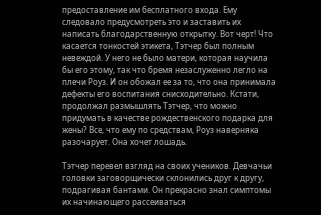предоставление им бесплатного входа. Ему следовало предусмотреть это и заставить их написать благодарственную открытку. Вот черт! Что касается тонкостей этикета, Тэтчер был полным невеждой. У него не было матери, которая научила бы его этому, так что бремя незаслуженно легло на плечи Роуз. И он обожал ее за то, что она принимала дефекты его воспитания снисходительно. Кстати, продолжал размышлять Тэтчер, что можно придумать в качестве рождественского подарка для жены? Все, что ему по средствам, Роуз наверняка разочарует. Она хочет лошадь.

Тэтчер перевел взгляд на своих учеников. Девчачьи головки заговорщически склонились друг к другу, подрагивая бантами. Он прекрасно знал симптомы их начинающего рассеиваться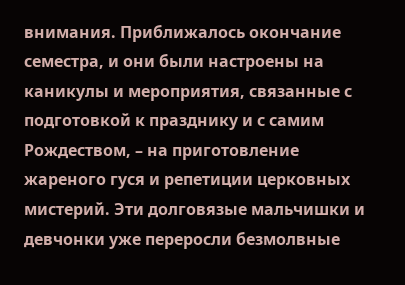внимания. Приближалось окончание семестра, и они были настроены на каникулы и мероприятия, связанные с подготовкой к празднику и с самим Рождеством, – на приготовление жареного гуся и репетиции церковных мистерий. Эти долговязые мальчишки и девчонки уже переросли безмолвные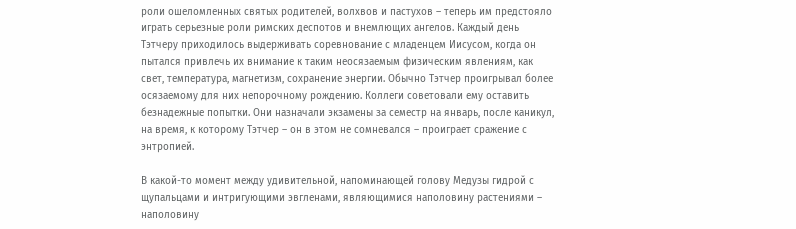роли ошеломленных святых родителей, волхвов и пастухов – теперь им предстояло играть серьезные роли римских деспотов и внемлющих ангелов. Каждый день Тэтчеру приходилось выдерживать соревнование с младенцем Иисусом, когда он пытался привлечь их внимание к таким неосязаемым физическим явлениям, как свет, температура, магнетизм, сохранение энергии. Обычно Тэтчер проигрывал более осязаемому для них непорочному рождению. Коллеги советовали ему оставить безнадежные попытки. Они назначали экзамены за семестр на январь, после каникул, на время, к которому Тэтчер – он в этом не сомневался – проиграет сражение с энтропией.

В какой-то момент между удивительной, напоминающей голову Медузы гидрой с щупальцами и интригующими эвгленами, являющимися наполовину растениями – наполовину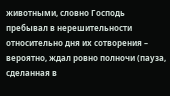животными, словно Господь пребывал в нерешительности относительно дня их сотворения – вероятно, ждал ровно полночи (пауза, сделанная в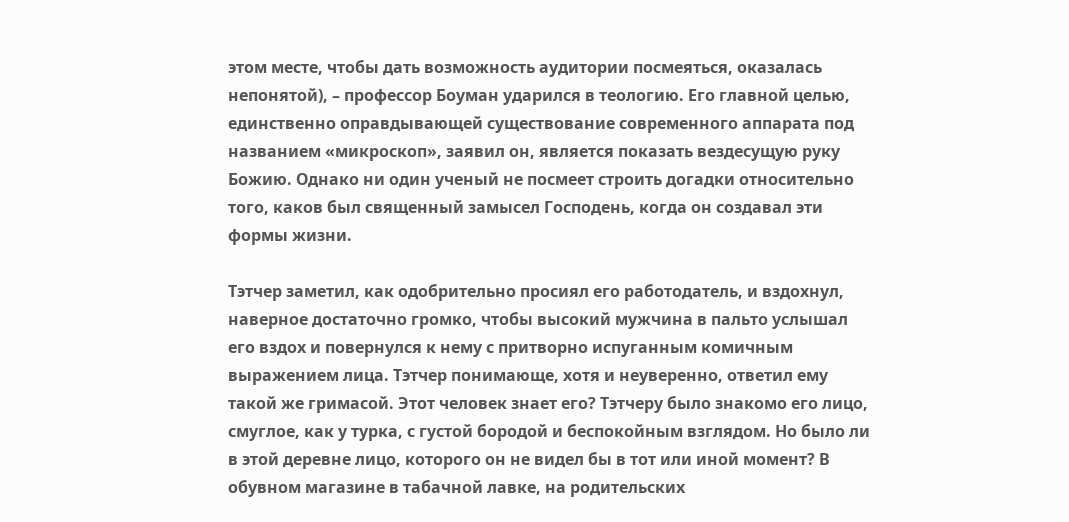этом месте, чтобы дать возможность аудитории посмеяться, оказалась непонятой), – профессор Боуман ударился в теологию. Его главной целью, единственно оправдывающей существование современного аппарата под названием «микроскоп», заявил он, является показать вездесущую руку Божию. Однако ни один ученый не посмеет строить догадки относительно того, каков был священный замысел Господень, когда он создавал эти формы жизни.

Тэтчер заметил, как одобрительно просиял его работодатель, и вздохнул, наверное достаточно громко, чтобы высокий мужчина в пальто услышал его вздох и повернулся к нему с притворно испуганным комичным выражением лица. Тэтчер понимающе, хотя и неуверенно, ответил ему такой же гримасой. Этот человек знает его? Тэтчеру было знакомо его лицо, смуглое, как у турка, с густой бородой и беспокойным взглядом. Но было ли в этой деревне лицо, которого он не видел бы в тот или иной момент? В обувном магазине в табачной лавке, на родительских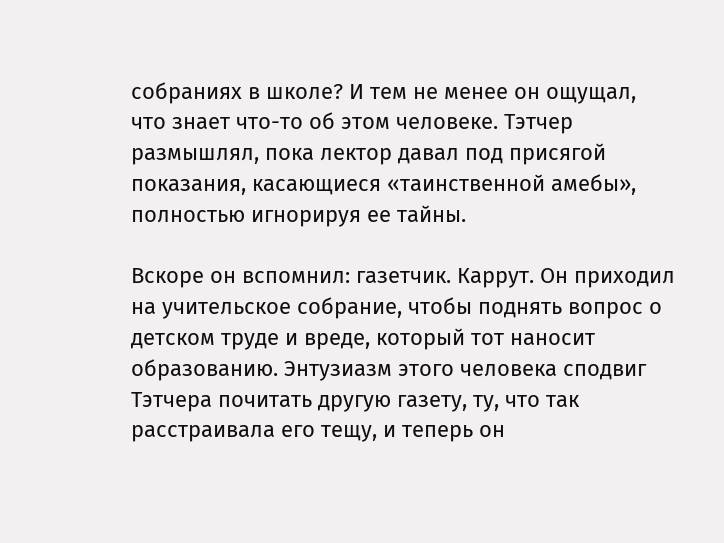собраниях в школе? И тем не менее он ощущал, что знает что-то об этом человеке. Тэтчер размышлял, пока лектор давал под присягой показания, касающиеся «таинственной амебы», полностью игнорируя ее тайны.

Вскоре он вспомнил: газетчик. Каррут. Он приходил на учительское собрание, чтобы поднять вопрос о детском труде и вреде, который тот наносит образованию. Энтузиазм этого человека сподвиг Тэтчера почитать другую газету, ту, что так расстраивала его тещу, и теперь он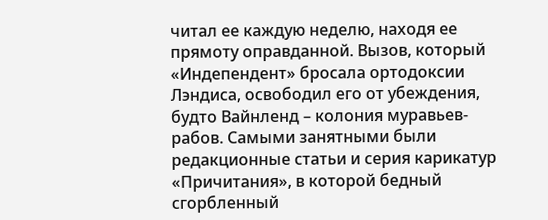читал ее каждую неделю, находя ее прямоту оправданной. Вызов, который «Индепендент» бросала ортодоксии Лэндиса, освободил его от убеждения, будто Вайнленд – колония муравьев-рабов. Самыми занятными были редакционные статьи и серия карикатур «Причитания», в которой бедный сгорбленный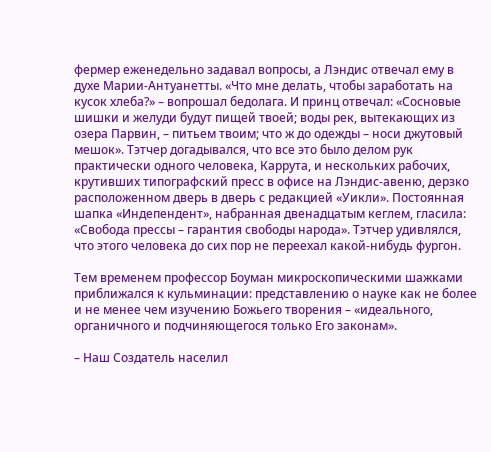фермер еженедельно задавал вопросы, а Лэндис отвечал ему в духе Марии-Антуанетты. «Что мне делать, чтобы заработать на кусок хлеба?» – вопрошал бедолага. И принц отвечал: «Сосновые шишки и желуди будут пищей твоей; воды рек, вытекающих из озера Парвин, – питьем твоим; что ж до одежды – носи джутовый мешок». Тэтчер догадывался, что все это было делом рук практически одного человека, Каррута, и нескольких рабочих, крутивших типографский пресс в офисе на Лэндис-авеню, дерзко расположенном дверь в дверь с редакцией «Уикли». Постоянная шапка «Индепендент», набранная двенадцатым кеглем, гласила: «Свобода прессы – гарантия свободы народа». Тэтчер удивлялся, что этого человека до сих пор не переехал какой-нибудь фургон.

Тем временем профессор Боуман микроскопическими шажками приближался к кульминации: представлению о науке как не более и не менее чем изучению Божьего творения – «идеального, органичного и подчиняющегося только Его законам».

– Наш Создатель населил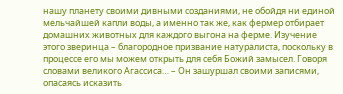нашу планету своими дивными созданиями, не обойдя ни единой мельчайшей капли воды, а именно так же, как фермер отбирает домашних животных для каждого выгона на ферме. Изучение этого зверинца – благородное призвание натуралиста, поскольку в процессе его мы можем открыть для себя Божий замысел. Говоря словами великого Агассиса… – Он зашуршал своими записями, опасаясь исказить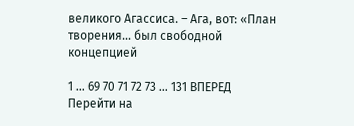великого Агассиса. – Ага, вот: «План творения… был свободной концепцией

1 ... 69 70 71 72 73 ... 131 ВПЕРЕД
Перейти на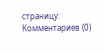страницу:
Комментариев (0)